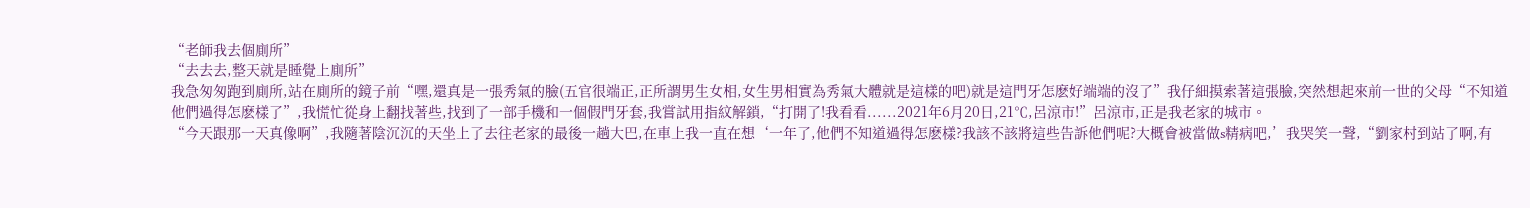“老師我去個廁所”
“去去去,整天就是睡覺上廁所”
我急匆匆跑到廁所,站在廁所的鏡子前“嘿,還真是一張秀氣的臉(五官很端正,正所謂男生女相,女生男相實為秀氣大體就是這樣的吧)就是這門牙怎麽好端端的沒了”我仔細摸索著這張臉,突然想起來前一世的父母“不知道他們過得怎麽樣了”,我慌忙從身上翻找著些,找到了一部手機和一個假門牙套,我嘗試用指紋解鎖,“打開了!我看看......2021年6月20日,21℃,呂涼市!”呂涼市,正是我老家的城市。
“今天跟那一天真像啊”,我隨著陰沉沉的天坐上了去往老家的最後一趟大巴,在車上我一直在想‘一年了,他們不知道過得怎麽樣?我該不該將這些告訴他們呢?大概會被當做s精病吧,’我哭笑一聲,“劉家村到站了啊,有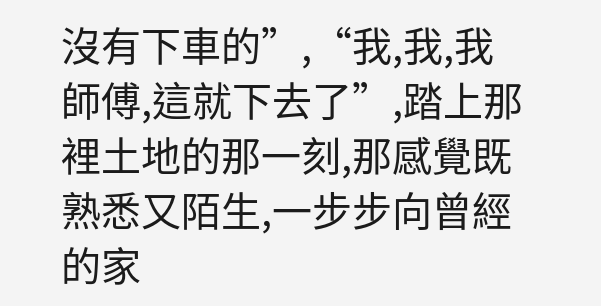沒有下車的”,“我,我,我師傅,這就下去了”,踏上那裡土地的那一刻,那感覺既熟悉又陌生,一步步向曾經的家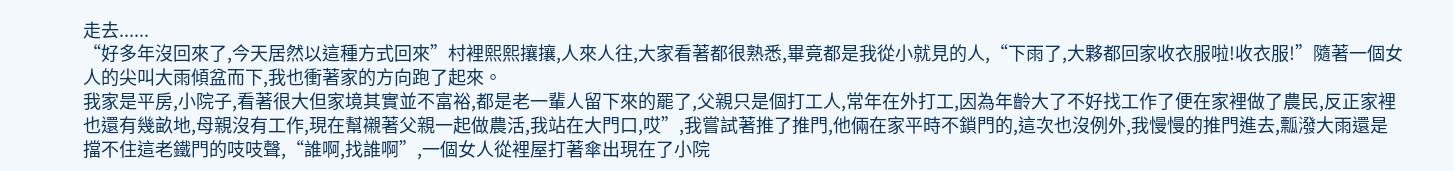走去......
“好多年沒回來了,今天居然以這種方式回來”村裡熙熙攘攘,人來人往,大家看著都很熟悉,畢竟都是我從小就見的人,“下雨了,大夥都回家收衣服啦!收衣服!”隨著一個女人的尖叫大雨傾盆而下,我也衝著家的方向跑了起來。
我家是平房,小院子,看著很大但家境其實並不富裕,都是老一輩人留下來的罷了,父親只是個打工人,常年在外打工,因為年齡大了不好找工作了便在家裡做了農民,反正家裡也還有幾畝地,母親沒有工作,現在幫襯著父親一起做農活,我站在大門口,哎”,我嘗試著推了推門,他倆在家平時不鎖門的,這次也沒例外,我慢慢的推門進去,瓢潑大雨還是擋不住這老鐵門的吱吱聲,“誰啊,找誰啊”,一個女人從裡屋打著傘出現在了小院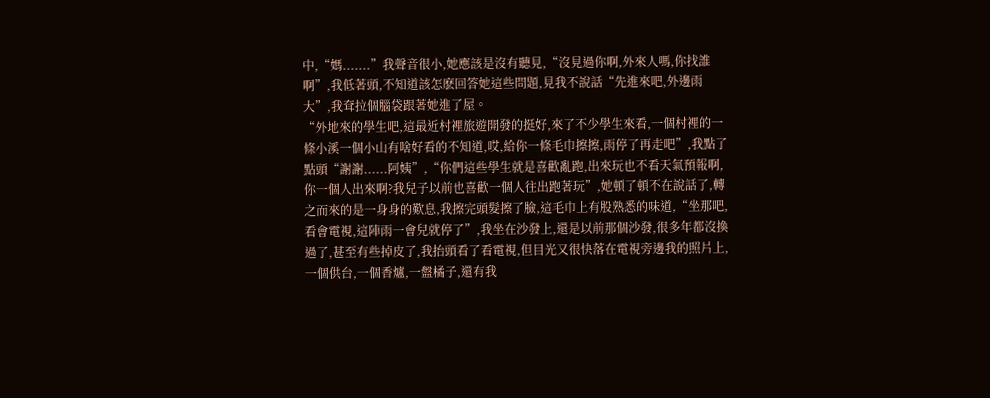中,“媽.......”我聲音很小,她應該是沒有聽見,“沒見過你啊,外來人嗎,你找誰啊”,我低著頭,不知道該怎麽回答她這些問題,見我不說話“先進來吧,外邊雨大”,我耷拉個腦袋跟著她進了屋。
“外地來的學生吧,這最近村裡旅遊開發的挺好,來了不少學生來看,一個村裡的一條小溪一個小山有啥好看的不知道,哎,給你一條毛巾擦擦,雨停了再走吧”,我點了點頭“謝謝......阿姨”,“你們這些學生就是喜歡亂跑,出來玩也不看天氣預報啊,你一個人出來啊?我兒子以前也喜歡一個人往出跑著玩”,她頓了頓不在說話了,轉之而來的是一身身的歎息,我擦完頭髮擦了臉,這毛巾上有股熟悉的味道,“坐那吧,看會電視,這陣雨一會兒就停了”,我坐在沙發上,還是以前那個沙發,很多年都沒換過了,甚至有些掉皮了,我抬頭看了看電視,但目光又很快落在電視旁邊我的照片上,一個供台,一個香爐,一盤橘子,還有我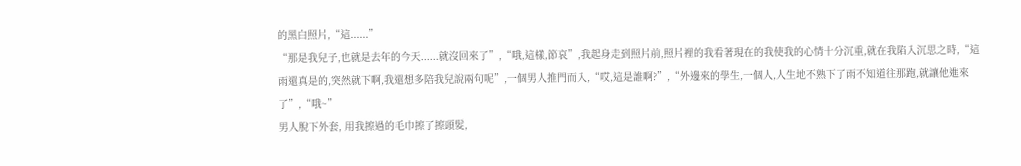的黑白照片,“這......”
“那是我兒子,也就是去年的今天......就沒回來了”,“哦,這樣,節哀”,我起身走到照片前,照片裡的我看著現在的我使我的心情十分沉重,就在我陷入沉思之時,“這雨還真是的,突然就下啊,我還想多陪我兒說兩句呢”,一個男人推門而入,“哎,這是誰啊?”,“外邊來的學生,一個人,人生地不熟下了雨不知道往那跑,就讓他進來了”,“哦~”
男人脫下外套, 用我擦過的毛巾擦了擦頭髮,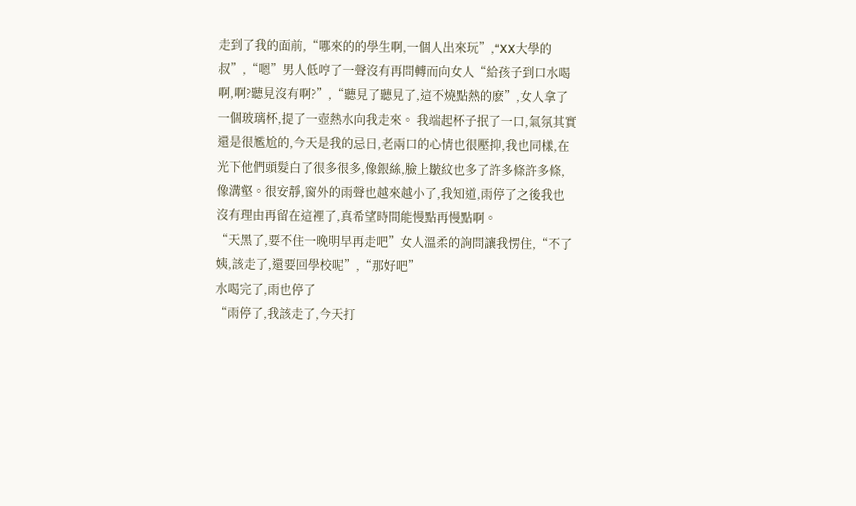走到了我的面前,“哪來的的學生啊,一個人出來玩”,“XX大學的叔”,“嗯”男人低哼了一聲沒有再問轉而向女人“給孩子到口水喝啊,啊?聽見沒有啊?”,“聽見了聽見了,這不燒點熱的麽”,女人拿了一個玻璃杯,提了一壺熱水向我走來。 我端起杯子抿了一口,氣氛其實還是很尷尬的,今天是我的忌日,老兩口的心情也很壓抑,我也同樣,在光下他們頭髮白了很多很多,像銀絲,臉上皺紋也多了許多條許多條,像溝壑。很安靜,窗外的雨聲也越來越小了,我知道,雨停了之後我也沒有理由再留在這裡了,真希望時間能慢點再慢點啊。
“天黑了,要不住一晚明早再走吧”女人溫柔的詢問讓我愣住,“不了姨,該走了,還要回學校呢”,“那好吧”
水喝完了,雨也停了
“雨停了,我該走了,今天打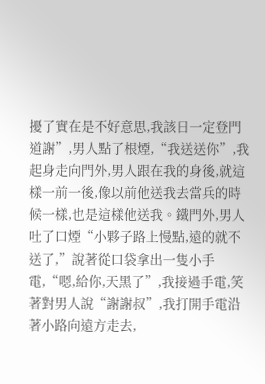擾了實在是不好意思,我該日一定登門道謝”,男人點了根煙,“我送送你”,我起身走向門外,男人跟在我的身後,就這樣一前一後,像以前他送我去當兵的時候一樣,也是這樣他送我。鐵門外,男人吐了口煙“小夥子路上慢點,遠的就不送了,”說著從口袋拿出一隻小手電,“嗯,給你,天黑了”,我接過手電,笑著對男人說“謝謝叔”,我打開手電沿著小路向遠方走去,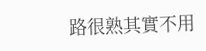路很熟其實不用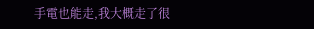手電也能走,我大概走了很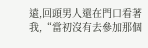遠,回頭男人還在門口看著我,“當初沒有去參加那個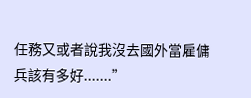任務又或者說我沒去國外當雇傭兵該有多好.......”